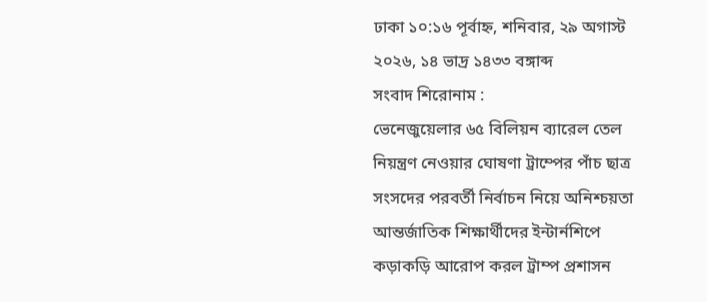ঢাকা ১০:১৬ পূর্বাহ্ন, শনিবার, ২৯ অগাস্ট ২০২৬, ১৪ ভাদ্র ১৪৩৩ বঙ্গাব্দ
সংবাদ শিরোনাম :
ভেনেজুয়েলার ৬৫ বিলিয়ন ব্যারেল তেল নিয়ন্ত্রণ নেওয়ার ঘোষণা ট্রাম্পের পাঁচ ছাত্র সংসদের পরবর্তী নির্বাচন নিয়ে অনিশ্চয়তা আন্তর্জাতিক শিক্ষার্থীদের ইন্টার্নশিপে কড়াকড়ি আরোপ করল ট্রাম্প প্রশাসন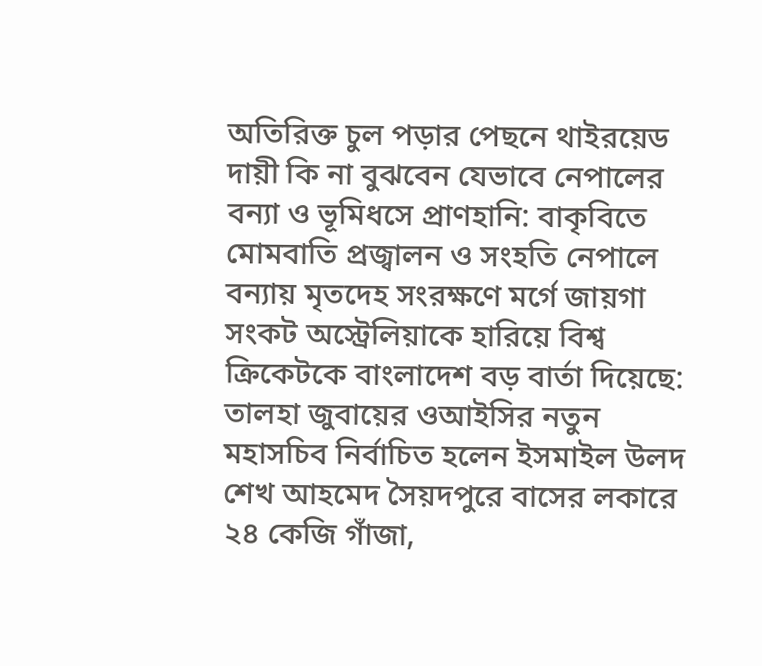অতিরিক্ত চুল পড়ার পেছনে থাইরয়েড দায়ী কি না বুঝবেন যেভাবে নেপালের বন্যা ও ভূমিধসে প্রাণহানি: বাকৃবিতে মোমবাতি প্রজ্বালন ও সংহতি নেপালে বন্যায় মৃতদেহ সংরক্ষণে মর্গে জায়গা সংকট অস্ট্রেলিয়াকে হারিয়ে বিশ্ব ক্রিকেটকে বাংলাদেশ বড় বার্তা দিয়েছে: তালহা জুবায়ের ওআইসির নতুন মহাসচিব নির্বাচিত হলেন ইসমাইল উলদ শেখ আহমেদ সৈয়দপুরে বাসের লকারে ২৪ কেজি গাঁজা,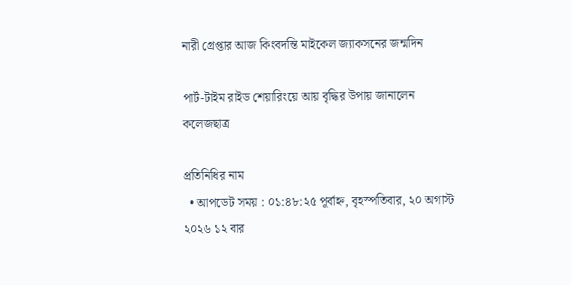নারী গ্রেপ্তার আজ কিংবদন্তি মাইকেল জ্যাকসনের জন্মদিন

পার্ট-টাইম রাইড শেয়ারিংয়ে আয় বৃদ্ধির উপায় জানালেন কলেজছাত্র

প্রতিনিধির নাম
  • আপডেট সময় : ০১:৪৮:২৫ পূর্বাহ্ন, বৃহস্পতিবার, ২০ অগাস্ট ২০২৬ ১২ বার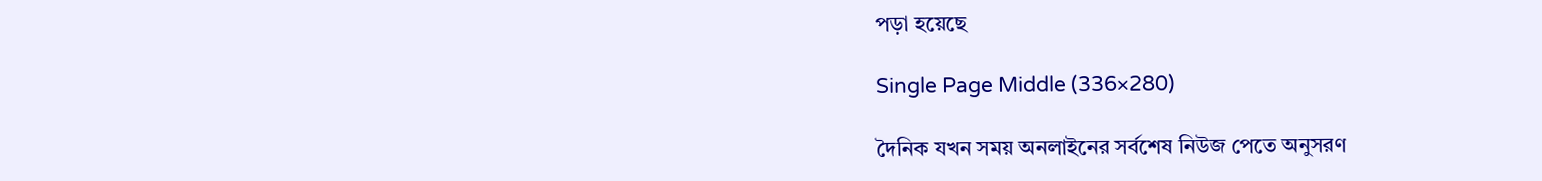পড়া হয়েছে

Single Page Middle (336×280)

দৈনিক যখন সময় অনলাইনের সর্বশেষ নিউজ পেতে অনুসরণ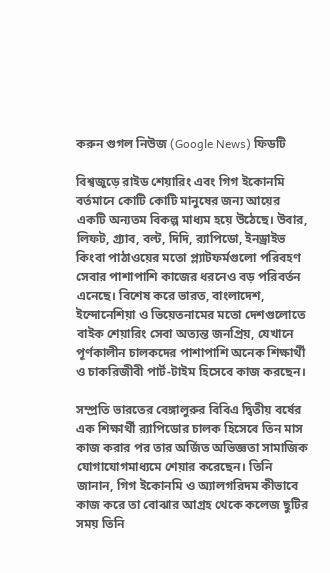করুন গুগল নিউজ (Google News) ফিডটি

বিশ্বজুড়ে রাইড শেয়ারিং এবং গিগ ইকোনমি বর্তমানে কোটি কোটি মানুষের জন্য আয়ের একটি অন্যতম বিকল্প মাধ্যম হয়ে উঠেছে। উবার, লিফট, গ্র্যাব, বল্ট, দিদি, র‍্যাপিডো, ইনড্রাইভ কিংবা পাঠাওয়ের মতো প্ল্যাটফর্মগুলো পরিবহণ সেবার পাশাপাশি কাজের ধরনেও বড় পরিবর্তন এনেছে। বিশেষ করে ভারত, বাংলাদেশ, ইন্দোনেশিয়া ও ভিয়েতনামের মতো দেশগুলোতে বাইক শেয়ারিং সেবা অত্যন্ত জনপ্রিয়, যেখানে পূর্ণকালীন চালকদের পাশাপাশি অনেক শিক্ষার্থী ও চাকরিজীবী পার্ট-টাইম হিসেবে কাজ করছেন।

সম্প্রতি ভারতের বেঙ্গালুরুর বিবিএ দ্বিতীয় বর্ষের এক শিক্ষার্থী র‍্যাপিডোর চালক হিসেবে তিন মাস কাজ করার পর তার অর্জিত অভিজ্ঞতা সামাজিক যোগাযোগমাধ্যমে শেয়ার করেছেন। তিনি জানান, গিগ ইকোনমি ও অ্যালগরিদম কীভাবে কাজ করে তা বোঝার আগ্রহ থেকে কলেজ ছুটির সময় তিনি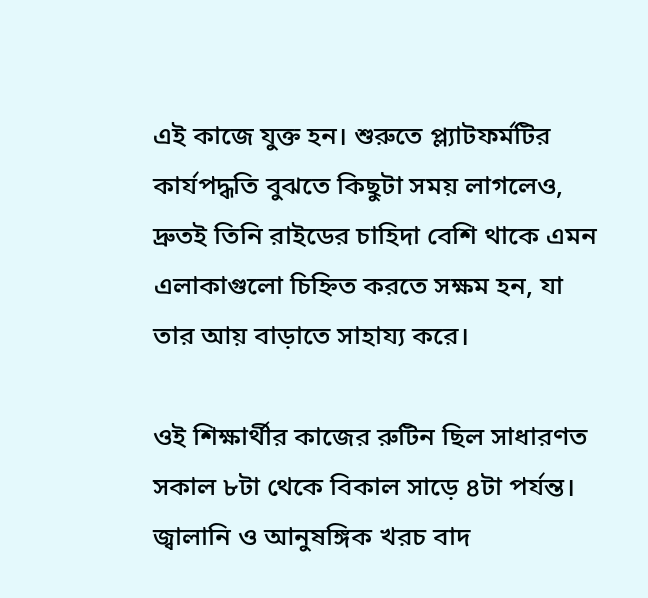এই কাজে যুক্ত হন। শুরুতে প্ল্যাটফর্মটির কার্যপদ্ধতি বুঝতে কিছুটা সময় লাগলেও, দ্রুতই তিনি রাইডের চাহিদা বেশি থাকে এমন এলাকাগুলো চিহ্নিত করতে সক্ষম হন, যা তার আয় বাড়াতে সাহায্য করে।

ওই শিক্ষার্থীর কাজের রুটিন ছিল সাধারণত সকাল ৮টা থেকে বিকাল সাড়ে ৪টা পর্যন্ত। জ্বালানি ও আনুষঙ্গিক খরচ বাদ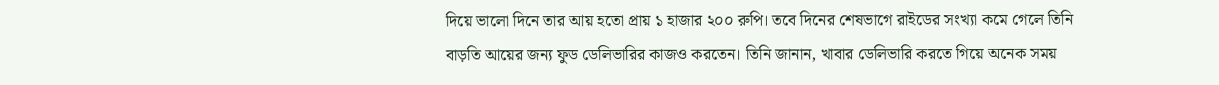দিয়ে ভালো দিনে তার আয় হতো প্রায় ১ হাজার ২০০ রুপি। তবে দিনের শেষভাগে রাইডের সংখ্যা কমে গেলে তিনি বাড়তি আয়ের জন্য ফুড ডেলিভারির কাজও করতেন। তিনি জানান, খাবার ডেলিভারি করতে গিয়ে অনেক সময়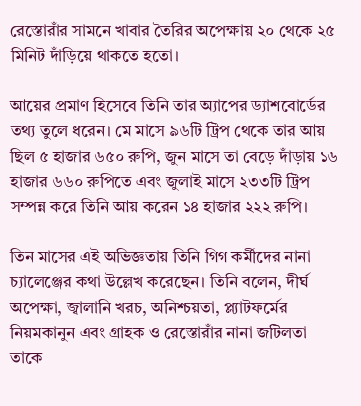রেস্তোরাঁর সামনে খাবার তৈরির অপেক্ষায় ২০ থেকে ২৫ মিনিট দাঁড়িয়ে থাকতে হতো।

আয়ের প্রমাণ হিসেবে তিনি তার অ্যাপের ড্যাশবোর্ডের তথ্য তুলে ধরেন। মে মাসে ৯৬টি ট্রিপ থেকে তার আয় ছিল ৫ হাজার ৬৫০ রুপি, জুন মাসে তা বেড়ে দাঁড়ায় ১৬ হাজার ৬৬০ রুপিতে এবং জুলাই মাসে ২৩৩টি ট্রিপ সম্পন্ন করে তিনি আয় করেন ১৪ হাজার ২২২ রুপি।

তিন মাসের এই অভিজ্ঞতায় তিনি গিগ কর্মীদের নানা চ্যালেঞ্জের কথা উল্লেখ করেছেন। তিনি বলেন, দীর্ঘ অপেক্ষা, জ্বালানি খরচ, অনিশ্চয়তা, প্ল্যাটফর্মের নিয়মকানুন এবং গ্রাহক ও রেস্তোরাঁর নানা জটিলতা তাকে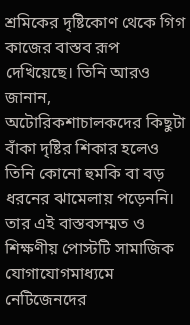শ্রমিকের দৃষ্টিকোণ থেকে গিগ কাজের বাস্তব রূপ দেখিয়েছে। তিনি আরও জানান, অটোরিকশাচালকদের কিছুটা বাঁকা দৃষ্টির শিকার হলেও তিনি কোনো হুমকি বা বড় ধরনের ঝামেলায় পড়েননি। তার এই বাস্তবসম্মত ও শিক্ষণীয় পোস্টটি সামাজিক যোগাযোগমাধ্যমে নেটিজেনদের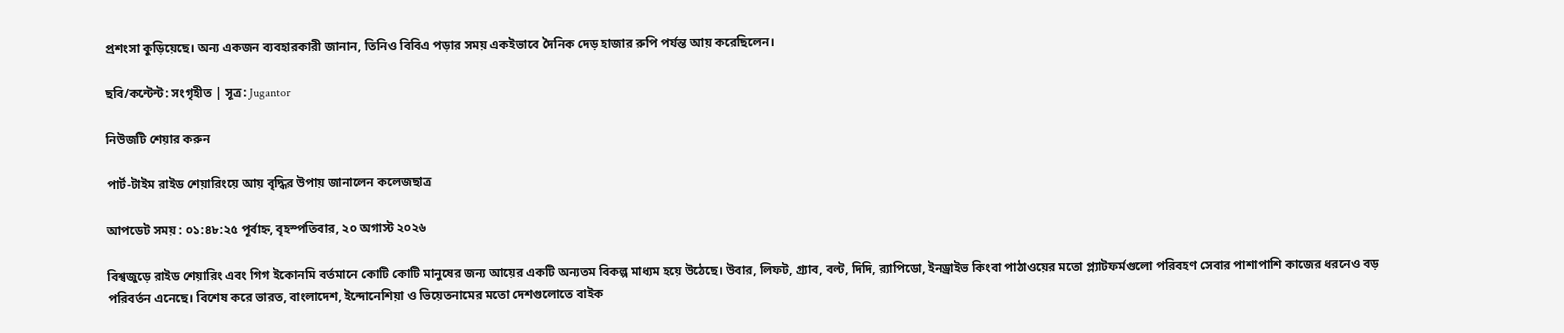প্রশংসা কুড়িয়েছে। অন্য একজন ব্যবহারকারী জানান, তিনিও বিবিএ পড়ার সময় একইভাবে দৈনিক দেড় হাজার রুপি পর্যন্ত আয় করেছিলেন।

ছবি/কন্টেন্ট: সংগৃহীত | সূত্র: Jugantor

নিউজটি শেয়ার করুন

পার্ট-টাইম রাইড শেয়ারিংয়ে আয় বৃদ্ধির উপায় জানালেন কলেজছাত্র

আপডেট সময় : ০১:৪৮:২৫ পূর্বাহ্ন, বৃহস্পতিবার, ২০ অগাস্ট ২০২৬

বিশ্বজুড়ে রাইড শেয়ারিং এবং গিগ ইকোনমি বর্তমানে কোটি কোটি মানুষের জন্য আয়ের একটি অন্যতম বিকল্প মাধ্যম হয়ে উঠেছে। উবার, লিফট, গ্র্যাব, বল্ট, দিদি, র‍্যাপিডো, ইনড্রাইভ কিংবা পাঠাওয়ের মতো প্ল্যাটফর্মগুলো পরিবহণ সেবার পাশাপাশি কাজের ধরনেও বড় পরিবর্তন এনেছে। বিশেষ করে ভারত, বাংলাদেশ, ইন্দোনেশিয়া ও ভিয়েতনামের মতো দেশগুলোতে বাইক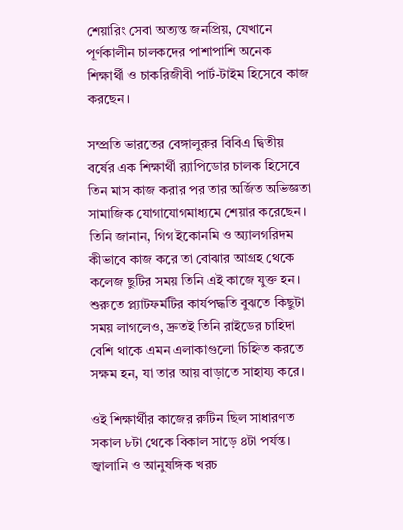শেয়ারিং সেবা অত্যন্ত জনপ্রিয়, যেখানে পূর্ণকালীন চালকদের পাশাপাশি অনেক শিক্ষার্থী ও চাকরিজীবী পার্ট-টাইম হিসেবে কাজ করছেন।

সম্প্রতি ভারতের বেঙ্গালুরুর বিবিএ দ্বিতীয় বর্ষের এক শিক্ষার্থী র‍্যাপিডোর চালক হিসেবে তিন মাস কাজ করার পর তার অর্জিত অভিজ্ঞতা সামাজিক যোগাযোগমাধ্যমে শেয়ার করেছেন। তিনি জানান, গিগ ইকোনমি ও অ্যালগরিদম কীভাবে কাজ করে তা বোঝার আগ্রহ থেকে কলেজ ছুটির সময় তিনি এই কাজে যুক্ত হন। শুরুতে প্ল্যাটফর্মটির কার্যপদ্ধতি বুঝতে কিছুটা সময় লাগলেও, দ্রুতই তিনি রাইডের চাহিদা বেশি থাকে এমন এলাকাগুলো চিহ্নিত করতে সক্ষম হন, যা তার আয় বাড়াতে সাহায্য করে।

ওই শিক্ষার্থীর কাজের রুটিন ছিল সাধারণত সকাল ৮টা থেকে বিকাল সাড়ে ৪টা পর্যন্ত। জ্বালানি ও আনুষঙ্গিক খরচ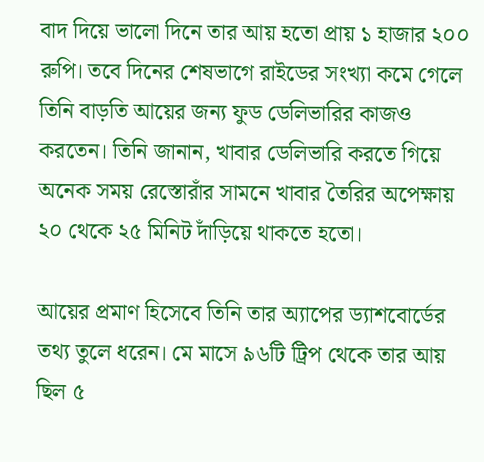বাদ দিয়ে ভালো দিনে তার আয় হতো প্রায় ১ হাজার ২০০ রুপি। তবে দিনের শেষভাগে রাইডের সংখ্যা কমে গেলে তিনি বাড়তি আয়ের জন্য ফুড ডেলিভারির কাজও করতেন। তিনি জানান, খাবার ডেলিভারি করতে গিয়ে অনেক সময় রেস্তোরাঁর সামনে খাবার তৈরির অপেক্ষায় ২০ থেকে ২৫ মিনিট দাঁড়িয়ে থাকতে হতো।

আয়ের প্রমাণ হিসেবে তিনি তার অ্যাপের ড্যাশবোর্ডের তথ্য তুলে ধরেন। মে মাসে ৯৬টি ট্রিপ থেকে তার আয় ছিল ৫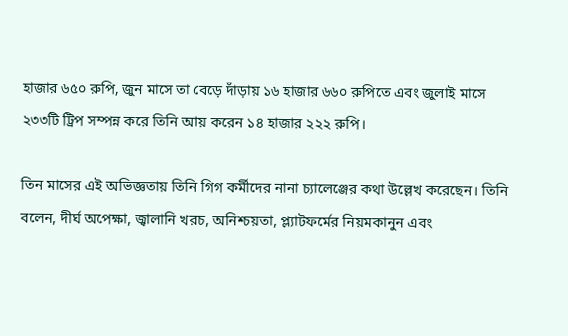হাজার ৬৫০ রুপি, জুন মাসে তা বেড়ে দাঁড়ায় ১৬ হাজার ৬৬০ রুপিতে এবং জুলাই মাসে ২৩৩টি ট্রিপ সম্পন্ন করে তিনি আয় করেন ১৪ হাজার ২২২ রুপি।

তিন মাসের এই অভিজ্ঞতায় তিনি গিগ কর্মীদের নানা চ্যালেঞ্জের কথা উল্লেখ করেছেন। তিনি বলেন, দীর্ঘ অপেক্ষা, জ্বালানি খরচ, অনিশ্চয়তা, প্ল্যাটফর্মের নিয়মকানুন এবং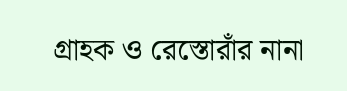গ্রাহক ও রেস্তোরাঁর নানা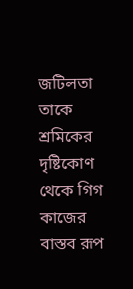জটিলতা তাকে শ্রমিকের দৃষ্টিকোণ থেকে গিগ কাজের বাস্তব রূপ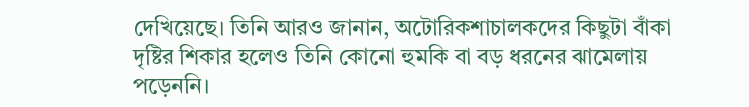দেখিয়েছে। তিনি আরও জানান, অটোরিকশাচালকদের কিছুটা বাঁকা দৃষ্টির শিকার হলেও তিনি কোনো হুমকি বা বড় ধরনের ঝামেলায় পড়েননি।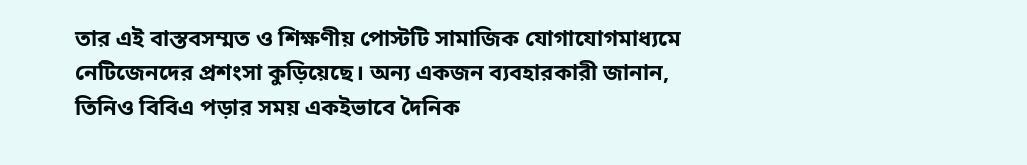তার এই বাস্তবসম্মত ও শিক্ষণীয় পোস্টটি সামাজিক যোগাযোগমাধ্যমে নেটিজেনদের প্রশংসা কুড়িয়েছে। অন্য একজন ব্যবহারকারী জানান, তিনিও বিবিএ পড়ার সময় একইভাবে দৈনিক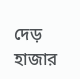দেড় হাজার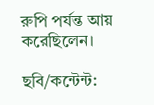রুপি পর্যন্ত আয় করেছিলেন।

ছবি/কন্টেন্ট: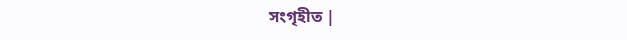সংগৃহীত |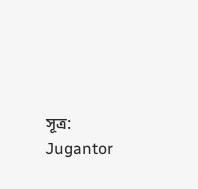সূত্র: Jugantor